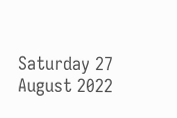Saturday 27 August 2022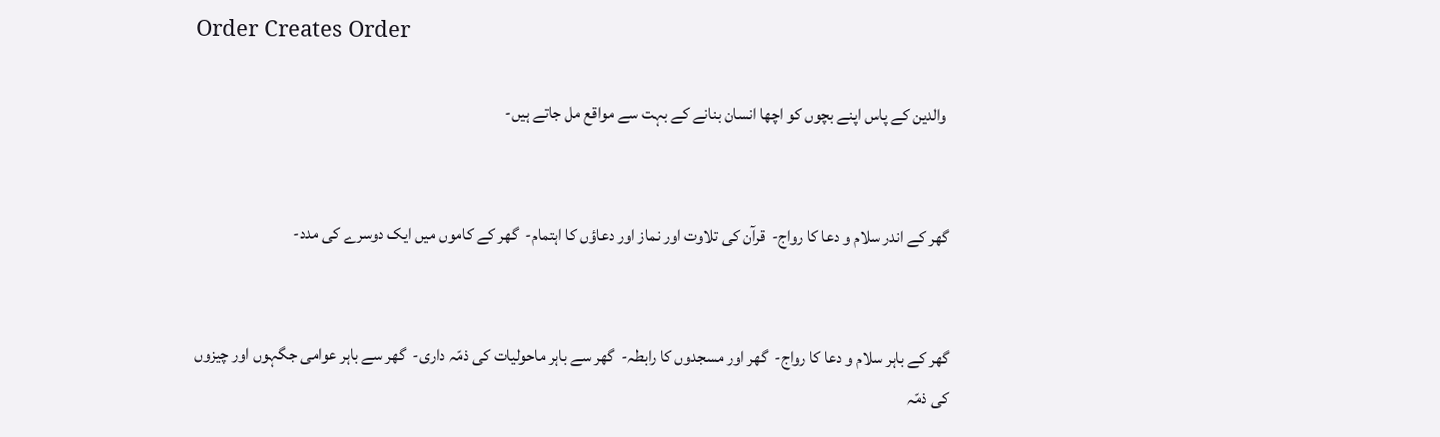Order Creates Order

 والدین کے پاس اپنے بچوں کو اچھا انسان بنانے کے بہت سے مواقع مل جاتے ہیں-


گھر کے اندر سلام و دعا کا رواج-  قرآن کی تلاوت اور نماز اور دعاؤں کا اہتمام-  گھر کے کاموں میں ایک دوسرے کی مدد-


گھر کے باہر سلام و دعا کا رواج-  گھر اور مسجدوں کا رابطہ-  گھر سے باہر ماحولیات کی ذمّہ داری-  گھر سے باہر عوامی جگہوں اور چیزوں کی ذمّہ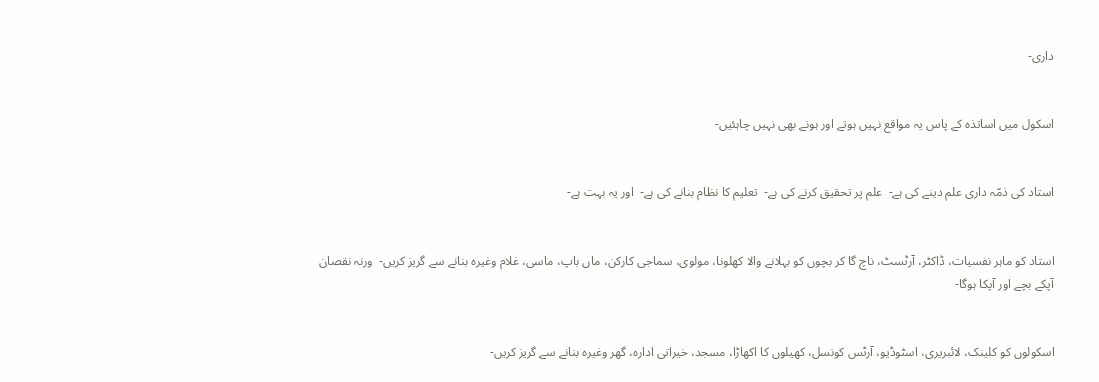داری-


اسکول میں اساتذہ کے پاس یہ مواقع نہیں ہوتے اور ہونے بھی نہیں چاہئیں-


استاد کی ذمّہ داری علم دینے کی ہے-  علم پر تحقیق کرنے کی ہے-  تعلیم کا نظام بنانے کی ہے-  اور یہ بہت ہے-


استاد کو ماہر نفسیات، ڈاکٹر، آرٹسٹ، ناچ گا کر بچوں کو بہلانے والا کھلونا، مولوی، سماجی کارکن، ماں باپ، ماسی، غلام وغیرہ بنانے سے گریز کریں-  ورنہ نقصان آپکے بچے اور آپکا ہوگا-


اسکولوں کو کلینک، لائبریری، اسٹوڈیو، آرٹس کونسل، کھیلوں کا اکھاڑا، مسجد، خیراتی ادارہ، گھر وغیرہ بنانے سے گریز کریں-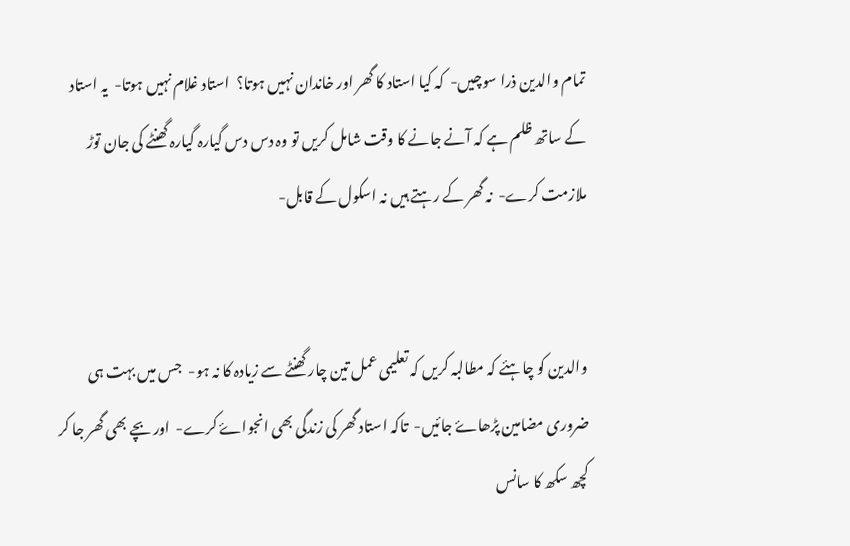تمام والدین ذرا سوچیں-  کہ کیا استاد کا گھر اور خاندان نہیں ہوتا؟  استاد غلام نہیں ہوتا-  یہ استاد کے ساتھ ظلم ہے کہ آنے جانے کا وقت شامل کریں تو وہ دس دس گیارہ گیارہ گھنٹے کی جان توڑ ملازمت کرے-  نہ گھر کے رہتے ہیں نہ اسکول کے قابل-


والدین کو چاہئے کہ مطالبہ کریں کہ تعلیمی عمل تین چار گھنٹے سے زیادہ کا نہ ہو-  جس میں بہت ہی ضروری مضامین پڑھاۓ جائیں-  تاکہ استاد گھر کی زندگی بھی انجواۓ کرے-  اور بچے بھی گھر جا کر کچھ سکھ کا سانس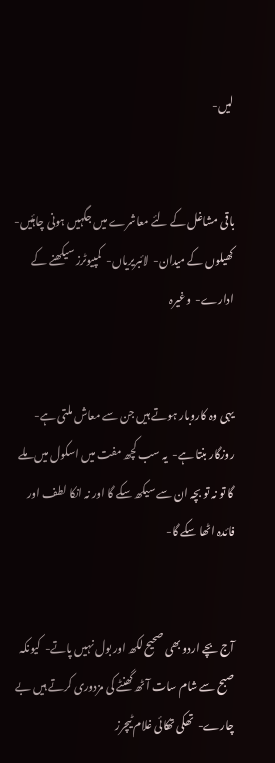لیں-


باقی مشاغل کے لئے معاشرے میں جگہیں ہونی چاہئیں-  کھیلوں کے میدان-  لائبریریاں-  کمپیوٹرز سیکھنے کے ادارے-  وغیرہ


یہی وہ کاروبار ہوتے ہیں جن سے معاش ملتی ہے-  روزگار بنتا ہے-  یہ سب کچھ مفت میں اسکول میں ملے گا تو نہ تو بچہ ان سے سیکھ سکے گا اور نہ انکا لطف اور فائدہ اٹھا سکے گا-


آج بچے اردو بھی صحیح لکھ اور بول نہیں پاتے-  کیونکہ صبح سے شام سات آٹھ گھنٹے کی مزدوری کرتے ہیں بے چارے-  تھکی تھکائی غلام ٹیچرز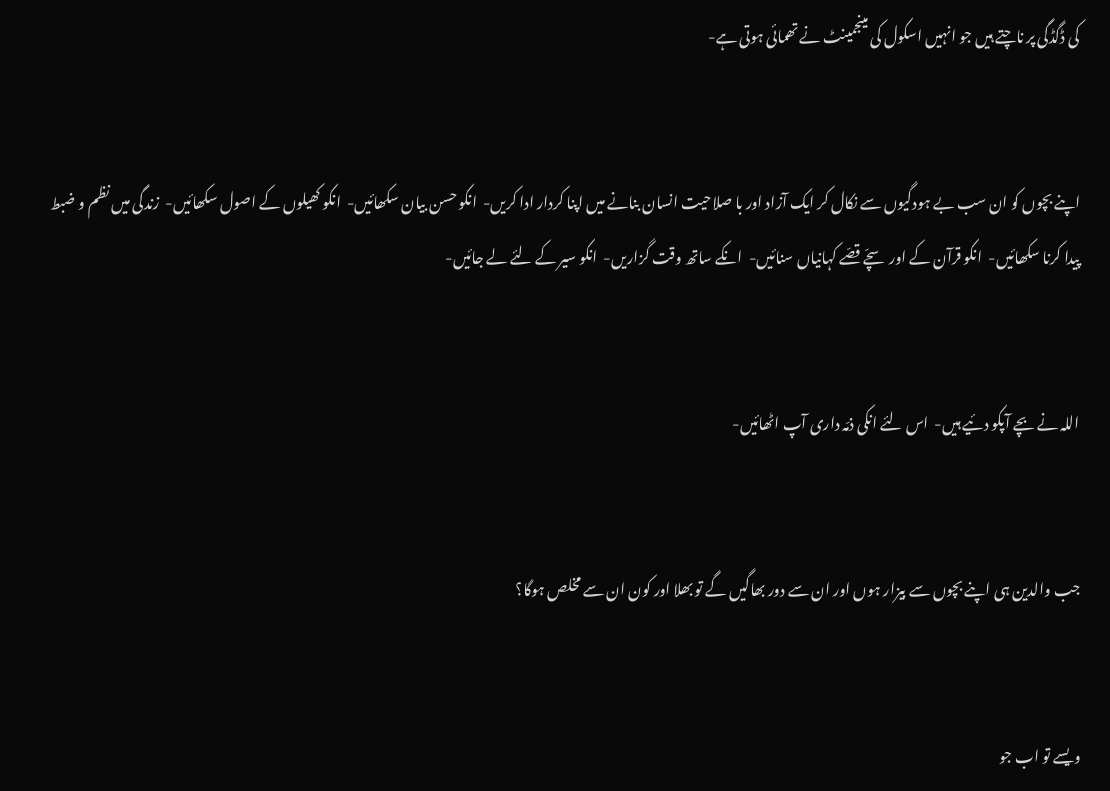کی ڈگڈگی پر ناچتے ہیں جو انہیں اسکول کی مینجمینٹ نے تھمائی ہوتی ہے-


اپنے بچوں کو ان سب بے ہودگیوں سے نکال کر ایک آزاد اور با صلاحیت انسان بنانے میں اپنا کردار ادا کریں-  انکو حسن بیان سکھائیں-  انکو کھیلوں کے اصول سکھائیں-  زندگی میں نظم و ضبط پیدا کرنا سکھائیں-  انکو قرآن کے اور سچّے قصّے کہانیاں سنائیں-  انکے ساتھ وقت گزاریں-  انکو سیر کے لئے لے جائیں-


اللہ نے بچے آپکو دئیے ہیں-  اس لئے انکی ذمّہ داری آپ اٹھائیں-


جب والدین ہی اپنے بچوں سے بیزار ہوں اور ان سے دور بھاگیں گے تو بھلا اور کون ان سے مخلص ہوگا؟


ویسے تو اب جو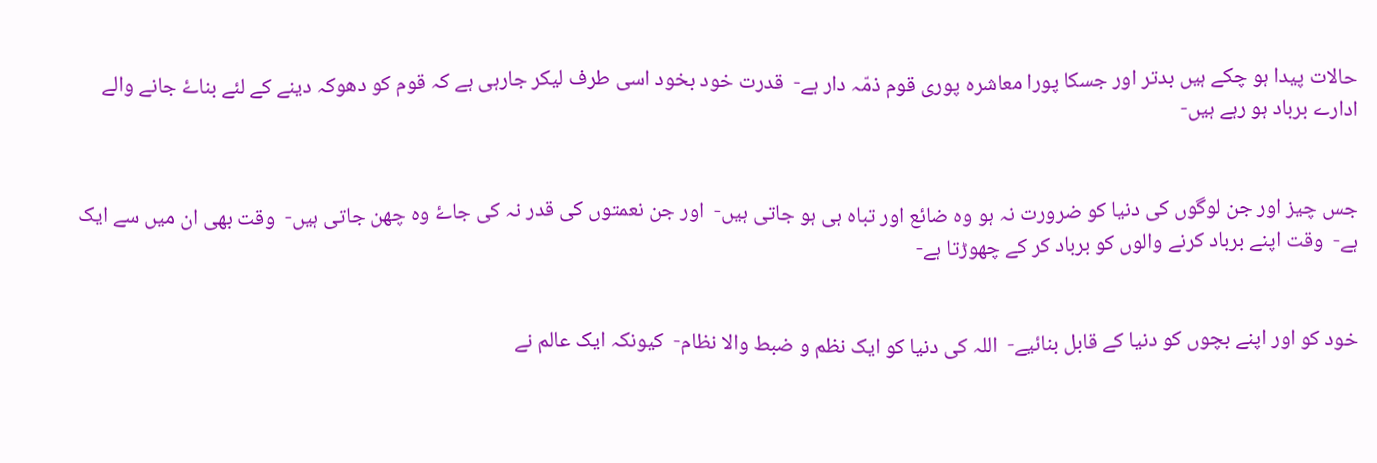حالات پیدا ہو چکے ہیں بدتر اور جسکا پورا معاشرہ پوری قوم ذمّہ دار ہے-  قدرت خود بخود اسی طرف لیکر جارہی ہے کہ قوم کو دھوکہ دینے کے لئے بناۓ جانے والے ادارے برباد ہو رہے ہیں-


جس چیز اور جن لوگوں کی دنیا کو ضرورت نہ ہو وہ ضائع اور تباہ ہی ہو جاتی ہیں-  اور جن نعمتوں کی قدر نہ کی جاۓ وہ چھن جاتی ہیں-  وقت بھی ان میں سے ایک ہے-  وقت اپنے برباد کرنے والوں کو برباد کر کے چھوڑتا ہے-


خود کو اور اپنے بچوں کو دنیا کے قابل بنائیے-  اللہ کی دنیا کو ایک نظم و ضبط والا نظام-  کیونکہ ایک عالم نے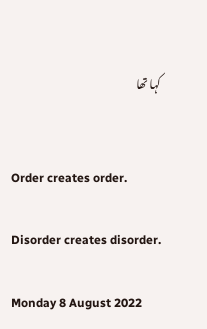کہا تھا


Order creates order.

Disorder creates disorder.

Monday 8 August 2022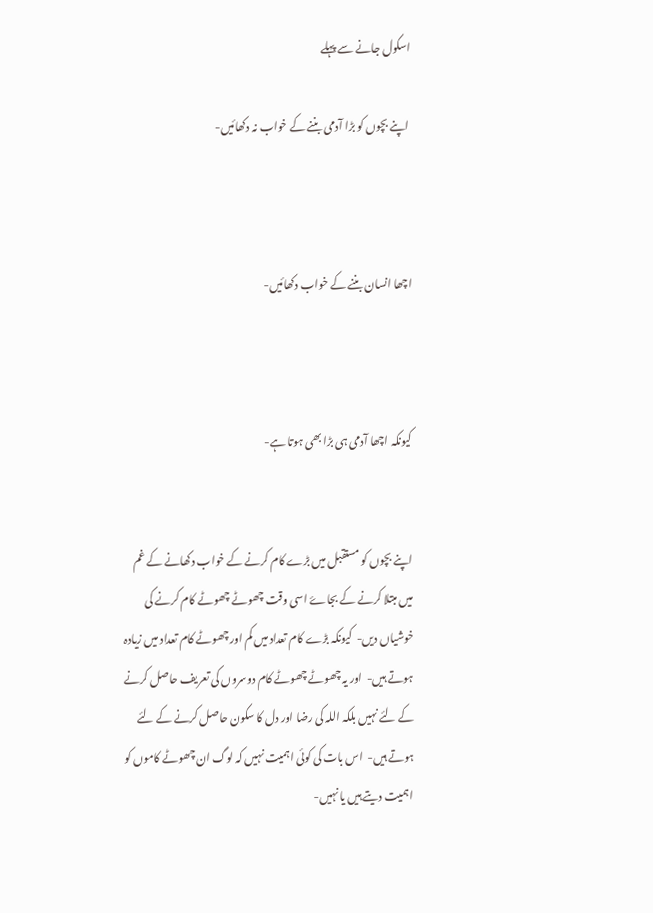اسکول جانے سے پہلے

 اپنے بچوں کو بڑا آدمی بننے کے خواب نہ دکھائیں-



اچھا انسان بننے کے خواب دکھائیں-



کیونکہ اچھا آدمی ہی بڑا بھی ہوتا ہے-


اپنے بچوں کو مستقبل میں بڑے کام کرنے کے خواب دکھانے کے غم میں مبتلا کرنے کے بجاۓ اسی وقت چھوٹے چھوٹے کام کرنے کی خوشیاں دیں-  کیونکہ بڑے کام تعداد میں کم اور چھوٹے کام تعداد میں زیادہ ہوتے ہیں-  اور یہ چھوٹے چھوٹے کام دوسروں کی تعریف حاصل کرنے کے لئے نہیں بلکہ اللہ کی رضا اور دل کا سکون حاصل کرنے کے لئے ہوتے ہیں-  اس بات کی کوئی اہمیت نہیں کہ لوگ ان چھوٹے کاموں کو اہمیت دیتے ہیں یا نہیں-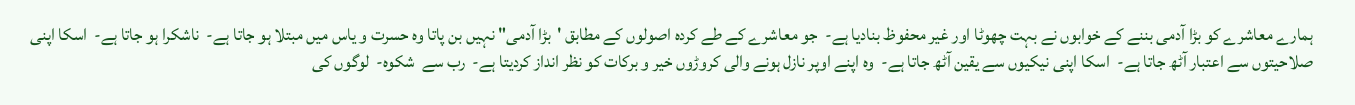ہمارے معاشرے کو بڑا آدمی بننے کے خوابوں نے بہت چھوٹا اور غیر محفوظ بنادیا ہے-  جو معاشرے کے طے کردہ اصولوں کے مطابق 'بڑا آدمی" نہیں بن پاتا وہ حسرت و یاس میں مبتلا ہو جاتا ہے-  ناشکرا ہو جاتا ہے-  اسکا اپنی صلاحیتوں سے اعتبار آٹھ جاتا ہے-  اسکا اپنی نیکیوں سے یقین آٹھ جاتا ہے-  وہ اپنے اوپر نازل ہونے والی کروڑوں خیر و برکات کو نظر انداز کردیتا ہے-  رب سے  شکوہ-  لوگوں کی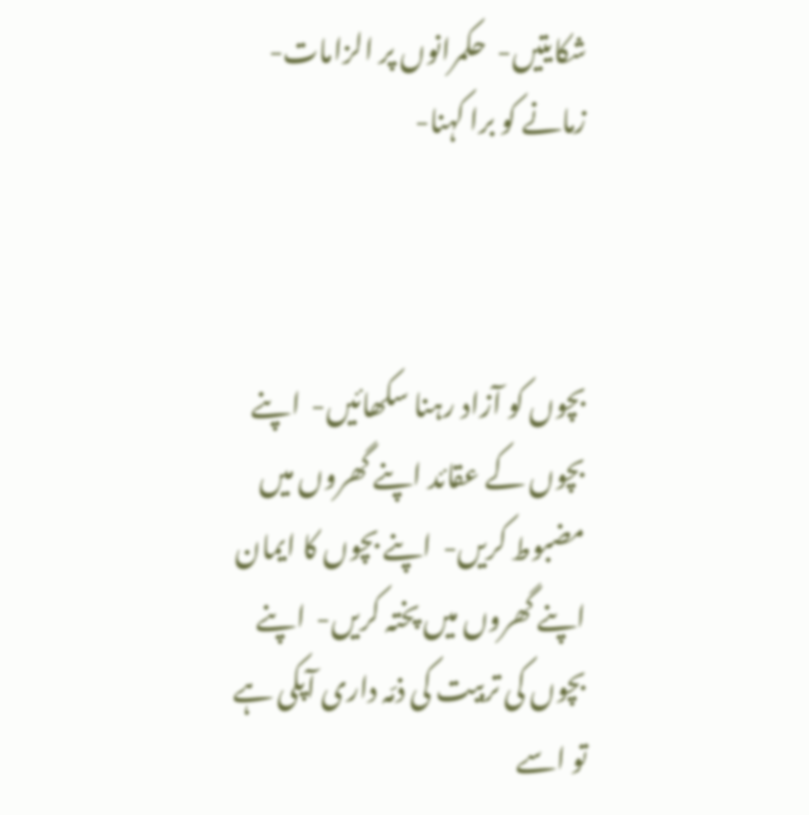شکایتیں-  حکمرانوں پر الزامات-  زمانے کو برا کہنا-



بچوں کو آزاد رہنا سکھائیں-  اپنے بچوں کے عقائد اپنے گھروں میں مضبوط کریں-  اپنے بچوں کا ایمان اپنے گھروں میں پختہ کریں-  اپنے بچوں کی تربیت کی ذمّہ داری آپکی ہے تو اسے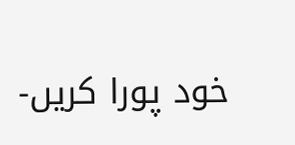خود پورا کریں-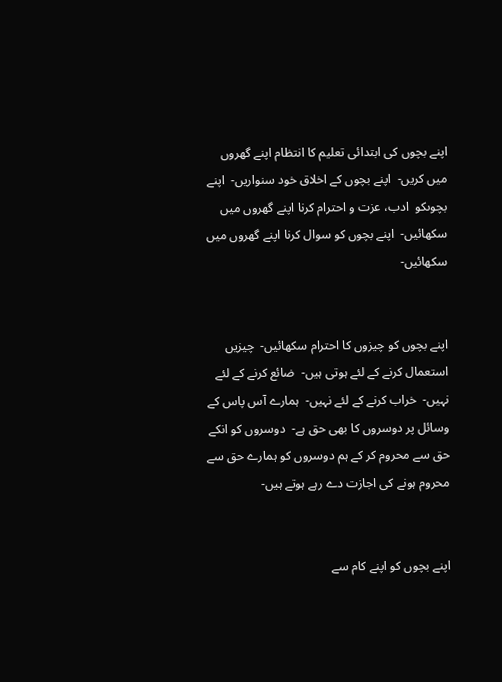اپنے بچوں کی ابتدائی تعلیم کا انتظام اپنے گھروں میں کریں-  اپنے بچوں کے اخلاق خود سنواریں-  اپنے بچوںکو  ادب، عزت و احترام کرنا اپنے گھروں میں سکھائیں-  اپنے بچوں کو سوال کرنا اپنے گھروں میں سکھائیں-


اپنے بچوں کو چیزوں کا احترام سکھائیں-  چیزیں استعمال کرنے کے لئے ہوتی ہیں-  ضائع کرنے کے لئے نہیں-  خراب کرنے کے لئے نہیں-  ہمارے آس پاس کے وسائل پر دوسروں کا بھی حق ہے-  دوسروں کو انکے حق سے محروم کر کے ہم دوسروں کو ہمارے حق سے محروم ہونے کی اجازت دے رہے ہوتے ہیں-


اپنے بچوں کو اپنے کام سے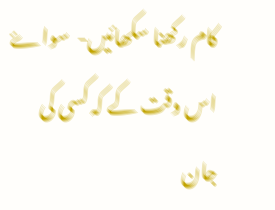کام رکھنا سکھائیں-  سواۓ اس وقت کے کہ کسی کی جان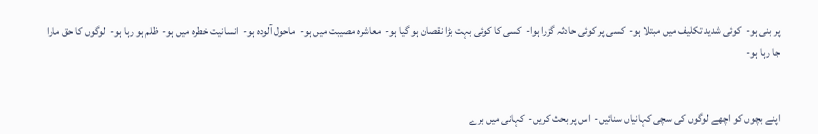پر بنی ہو-  کوئی شدید تکلیف میں مبتلا ہو-  کسی پر کوئی حادثہ گزرا ہوا-  کسی کا کوئی بہت بڑا نقصان ہو گیا ہو-  معاشرہ مصیبت میں ہو-  ماحول آلودہ ہو-  انسانیت خطرہ میں ہو-  ظلم ہو رہا ہو-  لوگوں کا حق مارا جا رہا ہو-


اپنے بچوں کو اچھے لوگوں کی سچی کہانیاں سنائیں-  اس پر بحث کریں-  کہانی میں برے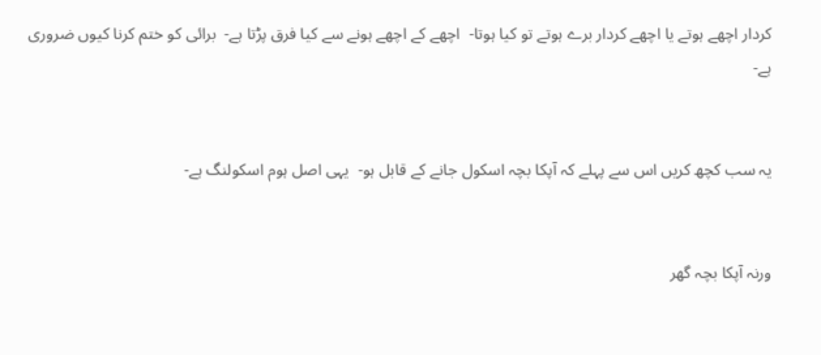کردار اچھے ہوتے یا اچھے کردار برے ہوتے تو کیا ہوتا-  اچھے کے اچھے ہونے سے کیا فرق پڑتا ہے-  برائی کو ختم کرنا کیوں ضروری ہے-


یہ سب کچھ کریں اس سے پہلے کہ آپکا بچہ اسکول جانے کے قابل ہو-  یہی اصل ہوم اسکولنگ ہے-


ورنہ آپکا بچہ گھر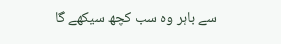سے باہر وہ سب کچھ سیکھے گا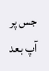جس پر آپ بعد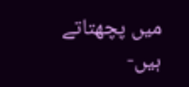میں پچھتاتے ہیں-